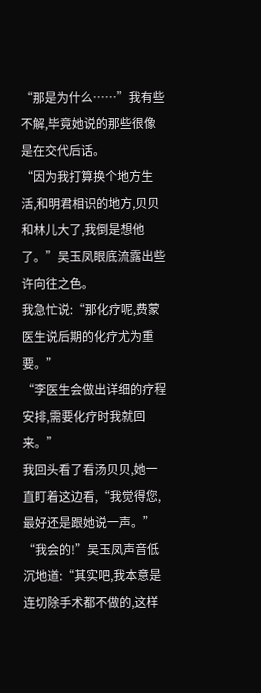“那是为什么……”我有些不解,毕竟她说的那些很像是在交代后话。
“因为我打算换个地方生活,和明君相识的地方,贝贝和林儿大了,我倒是想他了。”吴玉凤眼底流露出些许向往之色。
我急忙说:“那化疗呢,费蒙医生说后期的化疗尤为重要。”
“李医生会做出详细的疗程安排,需要化疗时我就回来。”
我回头看了看汤贝贝,她一直盯着这边看,“我觉得您,最好还是跟她说一声。”
“我会的!”吴玉凤声音低沉地道:“其实吧,我本意是连切除手术都不做的,这样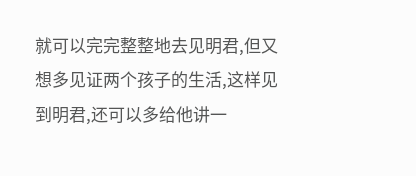就可以完完整整地去见明君,但又想多见证两个孩子的生活,这样见到明君,还可以多给他讲一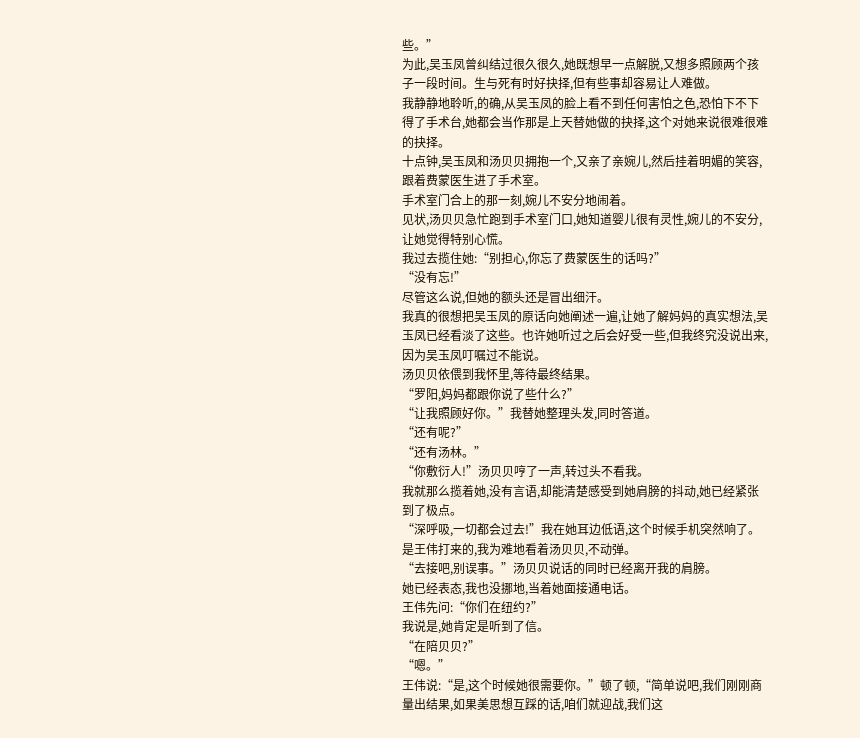些。”
为此,吴玉凤曾纠结过很久很久,她既想早一点解脱,又想多照顾两个孩子一段时间。生与死有时好抉择,但有些事却容易让人难做。
我静静地聆听,的确,从吴玉凤的脸上看不到任何害怕之色,恐怕下不下得了手术台,她都会当作那是上天替她做的抉择,这个对她来说很难很难的抉择。
十点钟,吴玉凤和汤贝贝拥抱一个,又亲了亲婉儿,然后挂着明媚的笑容,跟着费蒙医生进了手术室。
手术室门合上的那一刻,婉儿不安分地闹着。
见状,汤贝贝急忙跑到手术室门口,她知道婴儿很有灵性,婉儿的不安分,让她觉得特别心慌。
我过去揽住她:“别担心,你忘了费蒙医生的话吗?”
“没有忘!”
尽管这么说,但她的额头还是冒出细汗。
我真的很想把吴玉凤的原话向她阐述一遍,让她了解妈妈的真实想法,吴玉凤已经看淡了这些。也许她听过之后会好受一些,但我终究没说出来,因为吴玉凤叮嘱过不能说。
汤贝贝依偎到我怀里,等待最终结果。
“罗阳,妈妈都跟你说了些什么?”
“让我照顾好你。”我替她整理头发,同时答道。
“还有呢?”
“还有汤林。”
“你敷衍人!”汤贝贝哼了一声,转过头不看我。
我就那么揽着她,没有言语,却能清楚感受到她肩膀的抖动,她已经紧张到了极点。
“深呼吸,一切都会过去!”我在她耳边低语,这个时候手机突然响了。
是王伟打来的,我为难地看着汤贝贝,不动弹。
“去接吧,别误事。”汤贝贝说话的同时已经离开我的肩膀。
她已经表态,我也没挪地,当着她面接通电话。
王伟先问:“你们在纽约?”
我说是,她肯定是听到了信。
“在陪贝贝?”
“嗯。”
王伟说:“是,这个时候她很需要你。”顿了顿,“简单说吧,我们刚刚商量出结果,如果美思想互踩的话,咱们就迎战,我们这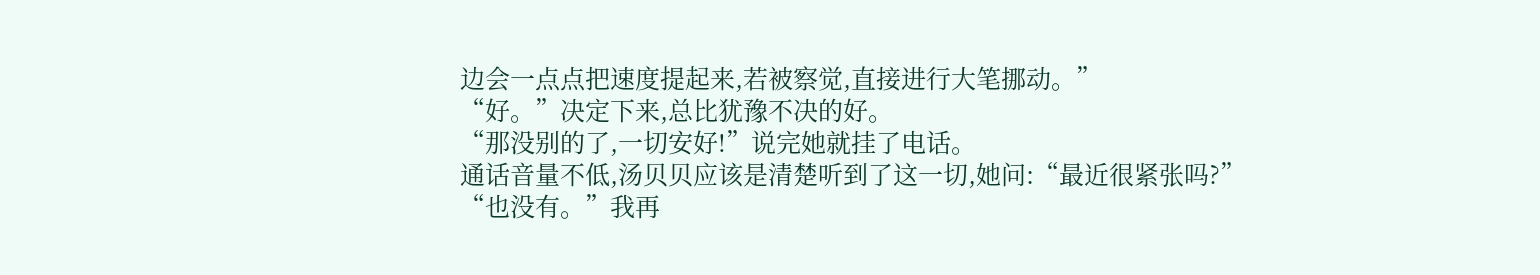边会一点点把速度提起来,若被察觉,直接进行大笔挪动。”
“好。”决定下来,总比犹豫不决的好。
“那没别的了,一切安好!”说完她就挂了电话。
通话音量不低,汤贝贝应该是清楚听到了这一切,她问:“最近很紧张吗?”
“也没有。”我再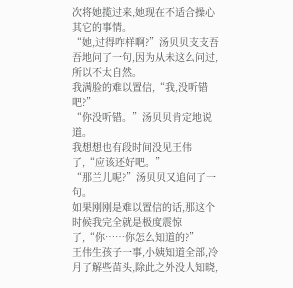次将她揽过来,她现在不适合操心其它的事情。
“她,过得咋样啊?”汤贝贝支支吾吾地问了一句,因为从未这么问过,所以不太自然。
我满脸的难以置信,“我,没听错吧?”
“你没听错。”汤贝贝肯定地说道。
我想想也有段时间没见王伟了,“应该还好吧。”
“那兰儿呢?”汤贝贝又追问了一句。
如果刚刚是难以置信的话,那这个时候我完全就是极度震惊了,“你……你怎么知道的?”
王伟生孩子一事,小姨知道全部,冷月了解些苗头,除此之外没人知晓,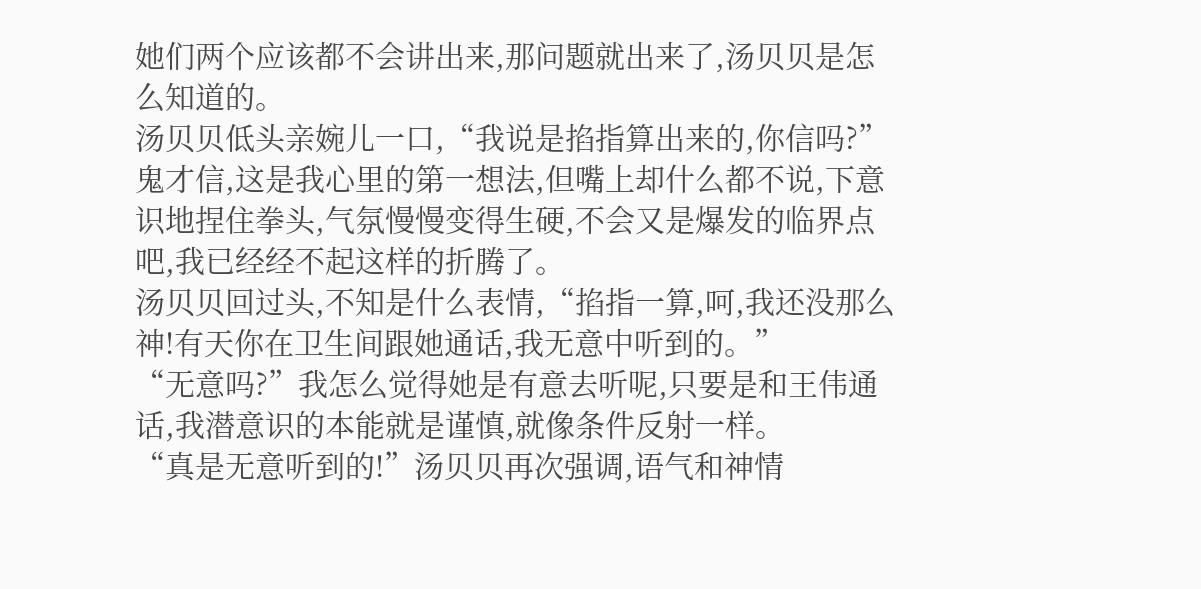她们两个应该都不会讲出来,那问题就出来了,汤贝贝是怎么知道的。
汤贝贝低头亲婉儿一口,“我说是掐指算出来的,你信吗?”
鬼才信,这是我心里的第一想法,但嘴上却什么都不说,下意识地捏住拳头,气氛慢慢变得生硬,不会又是爆发的临界点吧,我已经经不起这样的折腾了。
汤贝贝回过头,不知是什么表情,“掐指一算,呵,我还没那么神!有天你在卫生间跟她通话,我无意中听到的。”
“无意吗?”我怎么觉得她是有意去听呢,只要是和王伟通话,我潜意识的本能就是谨慎,就像条件反射一样。
“真是无意听到的!”汤贝贝再次强调,语气和神情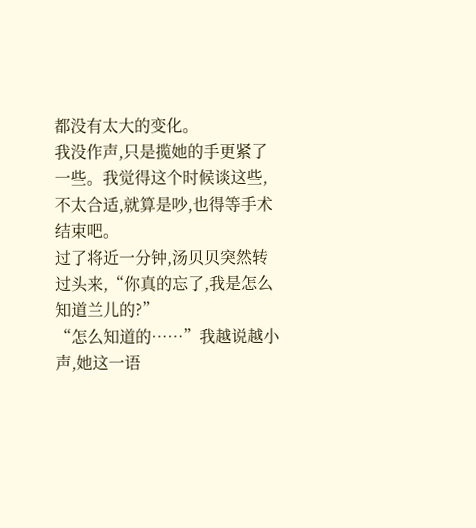都没有太大的变化。
我没作声,只是揽她的手更紧了一些。我觉得这个时候谈这些,不太合适,就算是吵,也得等手术结束吧。
过了将近一分钟,汤贝贝突然转过头来,“你真的忘了,我是怎么知道兰儿的?”
“怎么知道的……”我越说越小声,她这一语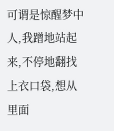可谓是惊醒梦中人,我蹭地站起来,不停地翻找上衣口袋,想从里面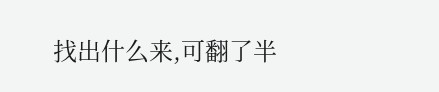找出什么来,可翻了半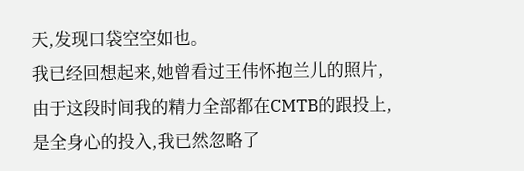天,发现口袋空空如也。
我已经回想起来,她曾看过王伟怀抱兰儿的照片,由于这段时间我的精力全部都在CMTB的跟投上,是全身心的投入,我已然忽略了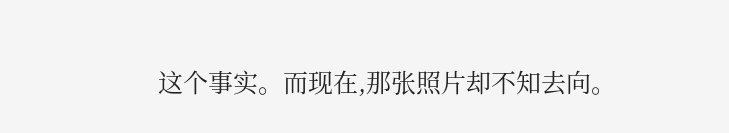这个事实。而现在,那张照片却不知去向。